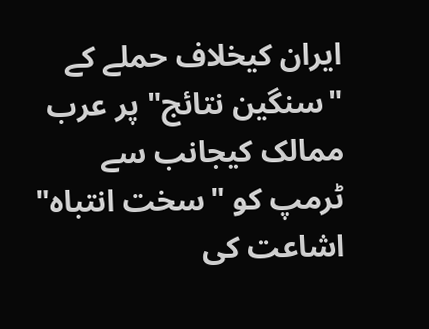ایران کیخلاف حملے کے "سنگین نتائج" پر عرب ممالک کیجانب سے ٹرمپ کو "سخت انتباہ"
اشاعت کی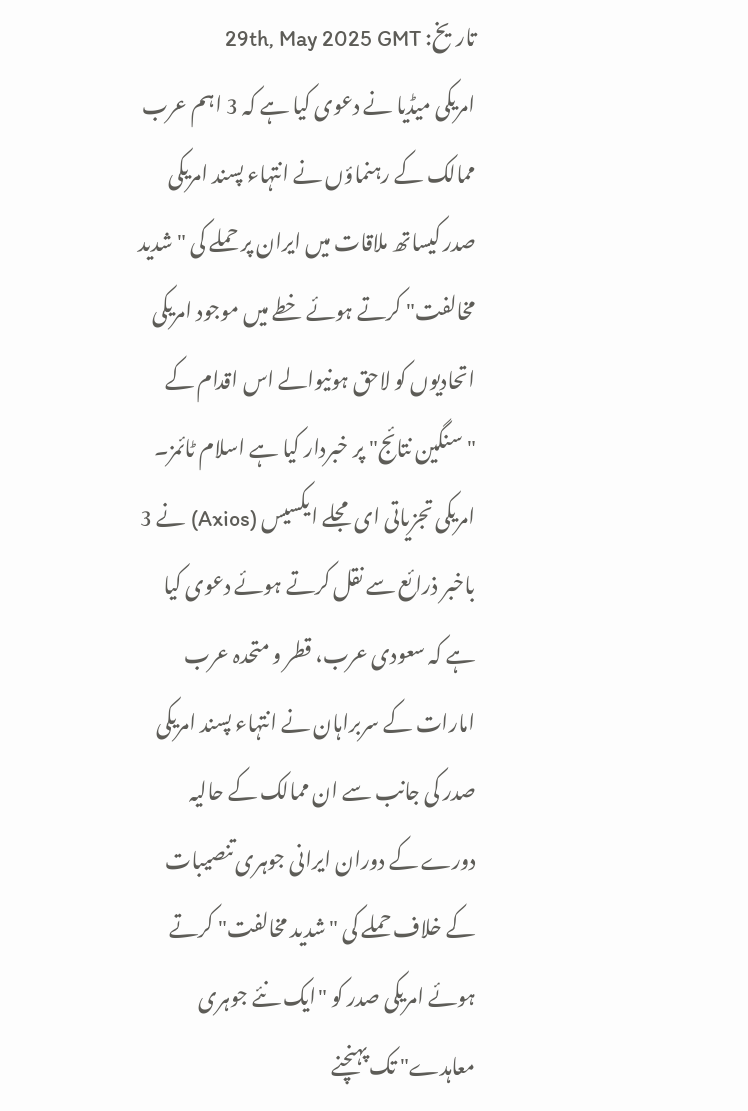تاریخ: 29th, May 2025 GMT
امریکی میڈیا نے دعوی کیا ہے کہ 3 اہم عرب ممالک کے رہنماؤں نے انتہاء پسند امریکی صدر کیساتھ ملاقات میں ایران پر حملے کی "شدید مخالفت" کرتے ہوئے خطے میں موجود امریکی اتحادیوں کو لاحق ہونیوالے اس اقدام کے "سنگین نتائج" پر خبردار کیا ہے اسلام ٹائمز۔ امریکی تجزیاتی ای مجلے ایکسیس (Axios) نے 3 باخبر ذرائع سے نقل کرتے ہوئے دعوی کیا ہے کہ سعودی عرب، قطر و متحدہ عرب امارات کے سربراہان نے انتہاء پسند امریکی صدر کی جانب سے ان ممالک کے حالیہ دورے کے دوران ایرانی جوہری تنصیبات کے خلاف حملے کی "شدید مخالفت" کرتے ہوئے امریکی صدر کو "ایک نئے جوہری معاہدے" تک پہنچنے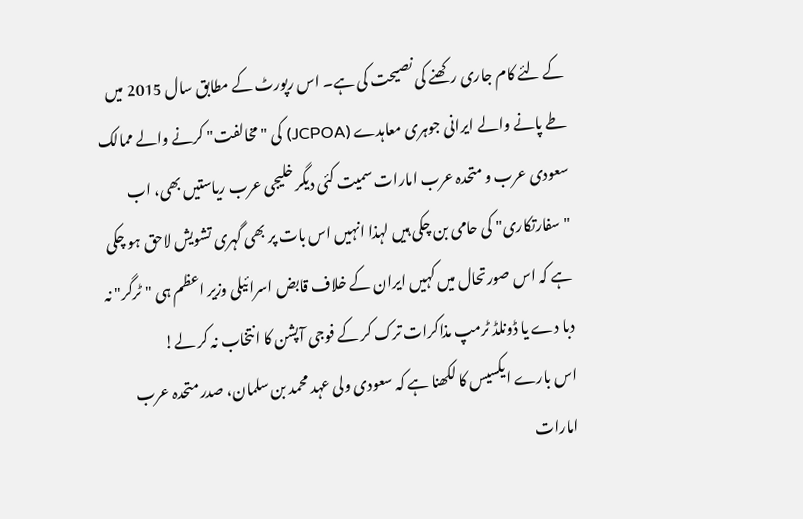کے لئے کام جاری رکھنے کی نصیحت کی ہے۔ اس رپورٹ کے مطابق سال 2015 میں طے پانے والے ایرانی جوہری معاہدے (JCPOA) کی "مخالفت" کرنے والے ممالک سعودی عرب و متحدہ عرب امارات سمیت کئی دیگر خلیجی عرب ریاستیں بھی، اب "سفارتکاری" کی حامی بن چکی ہیں لہذا انہیں اس بات پر بھی گہری تشویش لاحق ہو چکی ہے کہ اس صورتحال میں کہیں ایران کے خلاف قابض اسرائیلی وزیر اعظم ہی "ٹرگر" نہ دبا دے یا ڈونلڈ ٹرمپ مذاکرات ترک کر کے فوجی آپشن کا انتخاب نہ کر لے!
اس بارے ایکسیس کا لکھنا ہے کہ سعودی ولی عہد محمد بن سلمان، صدر متحدہ عرب امارات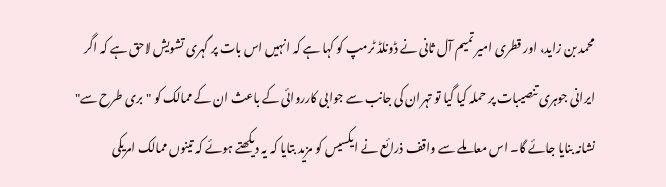محمد بن زاید، اور قطری امیر تمیم آل ثانی نے ڈونلڈ ٹرمپ کو کہا ہے کہ انہیں اس بات پر گہری تشویش لاحق ہے کہ اگر ایرانی جوہری تنصیبات پر حملہ کیا گیا تو تہران کی جانب سے جوابی کارروائی کے باعث ان کے ممالک کو "بری طرح سے" نشانہ بنایا جائے گا۔ اس معاملے سے واقف ذرائع نے ایکسیس کو مزید بتایا کہ یہ دیکھتے ہوئے کہ تینوں ممالک امریکی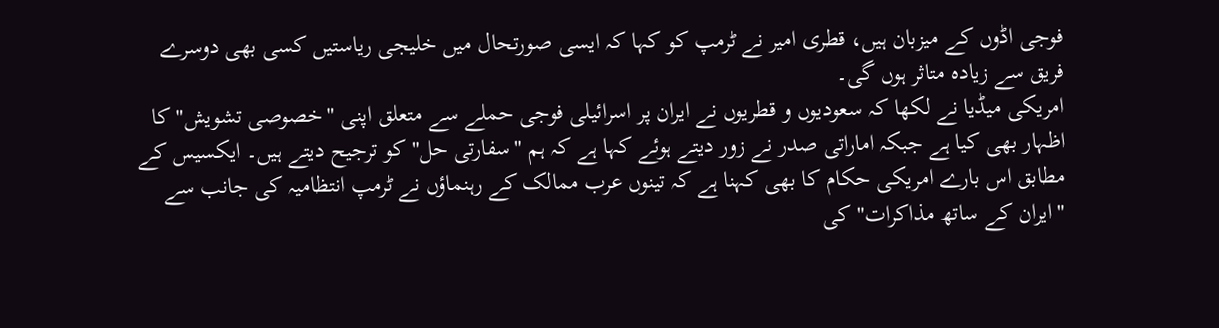فوجی اڈوں کے میزبان ہیں، قطری امیر نے ٹرمپ کو کہا کہ ایسی صورتحال میں خلیجی ریاستیں کسی بھی دوسرے فریق سے زیادہ متاثر ہوں گی۔
امریکی میڈیا نے لکھا کہ سعودیوں و قطریوں نے ایران پر اسرائیلی فوجی حملے سے متعلق اپنی "خصوصی تشویش" کا اظہار بھی کیا ہے جبکہ اماراتی صدر نے زور دیتے ہوئے کہا ہے کہ ہم "سفارتی حل" کو ترجیح دیتے ہیں۔ ایکسیس کے مطابق اس بارے امریکی حکام کا بھی کہنا ہے کہ تینوں عرب ممالک کے رہنماؤں نے ٹرمپ انتظامیہ کی جانب سے "ایران کے ساتھ مذاکرات" کی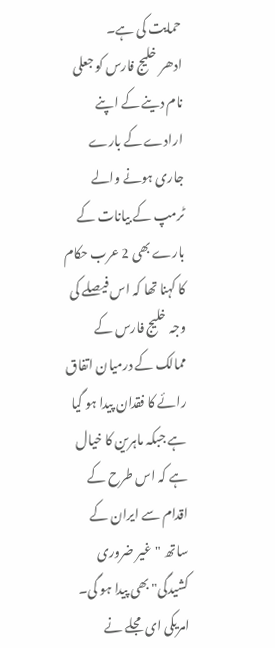حمایت کی ہے۔
ادھر خلیج فارس کو جعلی نام دینے کے اپنے ارادے کے بارے جاری ہونے والے ٹرمپ کے بیانات کے بارے بھی 2 عرب حکام کا کہنا تھا کہ اس فیصلے کی وجہ خلیج فارس کے ممالک کے درمیان اتفاق رائے کا فقدان پیدا ہو گیا ہے جبکہ ماہرین کا خیال ہے کہ اس طرح کے اقدام سے ایران کے ساتھ "غیر ضروری کشیدگی" بھی پیدا ہو گی۔ امریکی ای مجلے نے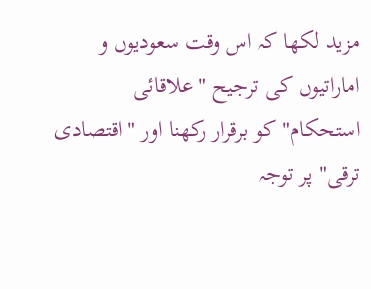مزید لکھا کہ اس وقت سعودیوں و اماراتیوں کی ترجیح "علاقائی استحکام" کو برقرار رکھنا اور "اقتصادی ترقی" پر توجہ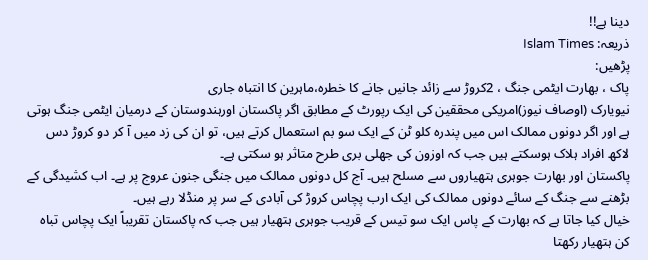دینا ہے!!
ذریعہ: Islam Times
پڑھیں:
پاک ، بھارت ایٹمی جنگ ، 2کروڑ سے زائد جانیں جانے کا خطرہ،ماہرین کا انتباہ جاری
نیویارک (اوصاف نیوز)امریکی محققین کی ایک رپورٹ کے مطابق اگر پاکستان اورہندوستان کے درمیان ایٹمی جنگ ہوتی ہے اور اگر دونوں ممالک اس میں پندرہ کلو ٹن کے ایک سو بم استعمال کرتے ہیں، تو ان کی زد میں آ کر دو کروڑ دس لاکھ افراد ہلاک ہوسکتے ہیں جب کہ اوزون کی جھلی بری طرح متاثر ہو سکتی ہے۔
پاکستان اور بھارت جوہری ہتھیاروں سے مسلح ہیں۔ آج کل دونوں ممالک میں جنگی جنون عروج پر ہے۔ اب کشیدگی کے بڑھنے سے جنگ کے سائے دونوں ممالک کی ایک ارب پچاس کروڑ کی آبادی کے سر پر منڈلا رہے ہیں۔
خیال کیا جاتا ہے کہ بھارت کے پاس ایک سو تیس کے قریب جوہری ہتھیار ہیں جب کہ پاکستان تقریباً ایک پچاس تباہ کن ہتھیار رکھتا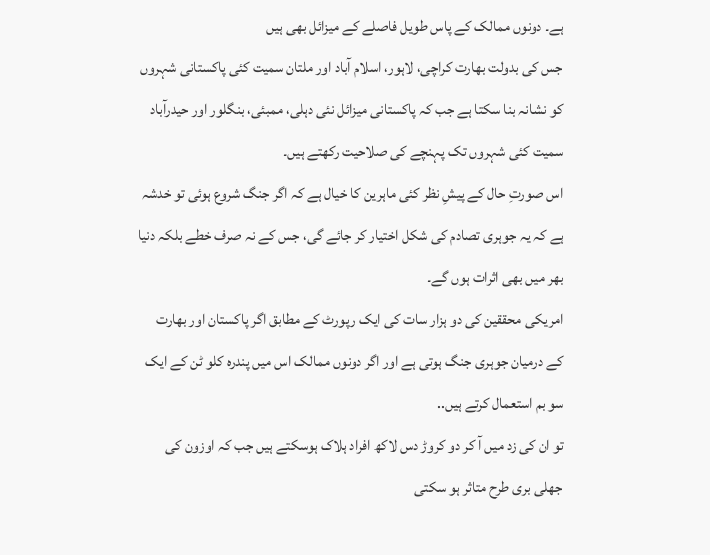ہے۔ دونوں ممالک کے پاس طویل فاصلے کے میزائل بھی ہیں
جس کی بدولت بھارت کراچی، لاہور، اسلام آباد اور ملتان سمیت کئی پاکستانی شہروں کو نشانہ بنا سکتا ہے جب کہ پاکستانی میزائل نئی دہلی، ممبئی، بنگلور اور حیدرآباد سمیت کئی شہروں تک پہنچے کی صلاحیت رکھتے ہیں۔
اس صورتِ حال کے پیشِ نظر کئی ماہرین کا خیال ہے کہ اگر جنگ شروع ہوئی تو خدشہ ہے کہ یہ جوہری تصادم کی شکل اختیار کر جائے گی، جس کے نہ صرف خطے بلکہ دنیا بھر میں بھی اثرات ہوں گے۔
امریکی محققین کی دو ہزار سات کی ایک رپورٹ کے مطابق اگر پاکستان اور بھارت کے درمیان جوہری جنگ ہوتی ہے اور اگر دونوں ممالک اس میں پندرہ کلو ٹن کے ایک سو بم استعمال کرتے ہیں..
تو ان کی زد میں آ کر دو کروڑ دس لاکھ افراد ہلاک ہوسکتے ہیں جب کہ اوزون کی جھلی بری طرح متاثر ہو سکتی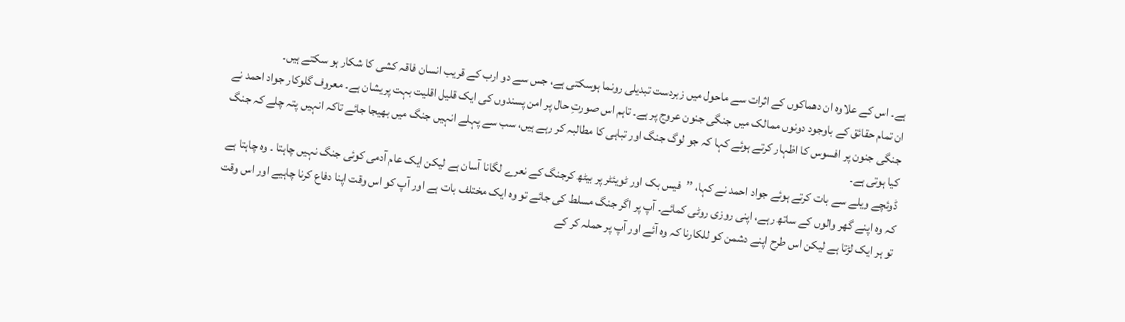ہے۔ اس کے علاوہ ان دھماکوں کے اثرات سے ماحول میں زبردست تبدیلی رونما ہوسکتی ہے، جس سے دو ارب کے قریب انسان فاقہ کشی کا شکار ہو سکتے ہیں۔
ان تمام حقائق کے باوجود دونوں ممالک میں جنگی جنون عروج پر ہے۔ تاہم اس صورتِ حال پر امن پسندوں کی ایک قلیل اقلیت بہت پریشان ہے۔ معروف گلوکار جواد احمد نے جنگی جنون پر افسوس کا اظہار کرتے ہوئے کہا کہ جو لوگ جنگ اور تباہی کا مطالبہ کر رہے ہیں، سب سے پہلے انہیں جنگ میں بھیجا جائے تاکہ انہیں پتہ چلے کہ جنگ کیا ہوتی ہے۔
ڈوئچے ویلے سے بات کرتے ہوئے جواد احمد نے کہا، ’’فیس بک اور ٹویئٹر پر بیٹھ کرجنگ کے نعرے لگانا آسان ہے لیکن ایک عام آدمی کوئی جنگ نہیں چاہتا ۔ وہ چاہتا ہے کہ وہ اپنے گھر والوں کے ساتھ رہے، اپنی روزی روٹی کمائے۔ آپ پر اگر جنگ مسلط کی جائے تو وہ ایک مختلف بات ہے اور آپ کو اس وقت اپنا دفاع کرنا چاہیے اور اس وقت تو ہر ایک لڑتا ہے لیکن اس طرح اپنے دشمن کو للکارنا کہ وہ آئے اور آپ پر حملہ کر کے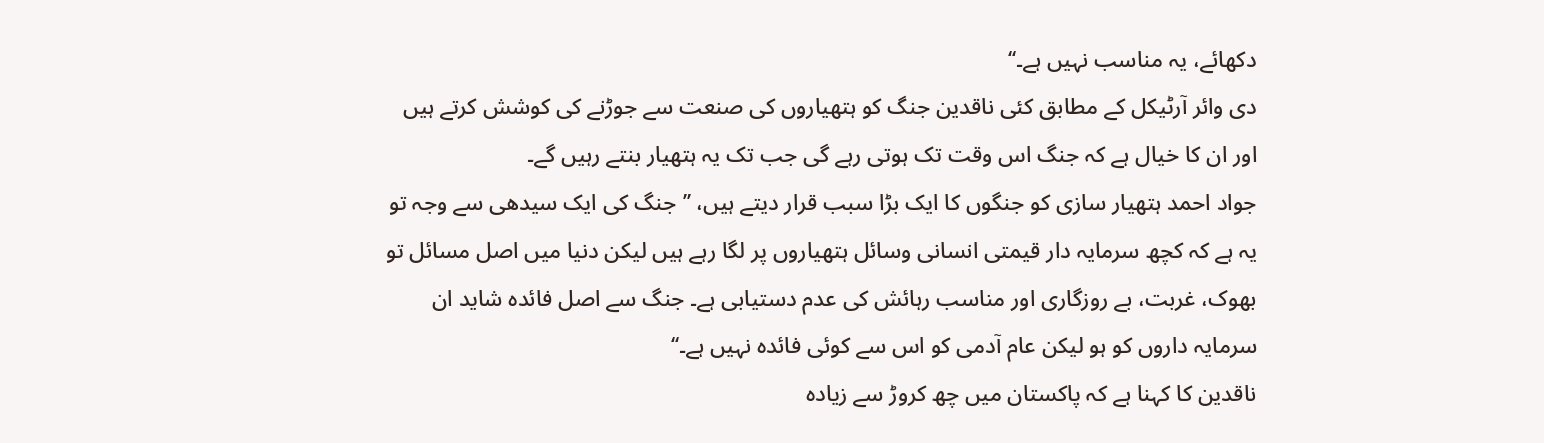دکھائے، یہ مناسب نہیں ہے۔‘‘
دی وائر آرٹیکل کے مطابق کئی ناقدین جنگ کو ہتھیاروں کی صنعت سے جوڑنے کی کوشش کرتے ہیں اور ان کا خیال ہے کہ جنگ اس وقت تک ہوتی رہے گی جب تک یہ ہتھیار بنتے رہیں گے۔
جواد احمد ہتھیار سازی کو جنگوں کا ایک بڑا سبب قرار دیتے ہیں، ’’جنگ کی ایک سیدھی سے وجہ تو یہ ہے کہ کچھ سرمایہ دار قیمتی انسانی وسائل ہتھیاروں پر لگا رہے ہیں لیکن دنیا میں اصل مسائل تو بھوک، غربت، بے روزگاری اور مناسب رہائش کی عدم دستیابی ہے۔ جنگ سے اصل فائدہ شاید ان سرمایہ داروں کو ہو لیکن عام آدمی کو اس سے کوئی فائدہ نہیں ہے۔‘‘
ناقدین کا کہنا ہے کہ پاکستان میں چھ کروڑ سے زیادہ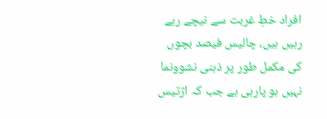افراد خطِ غربت سے نیچے رہے رہیں ہیں، چالیس فیصد بچوں کی مکمل طور پر ذہنی نشوونما نہیں ہو پارہی ہے جب کہ اڑتیس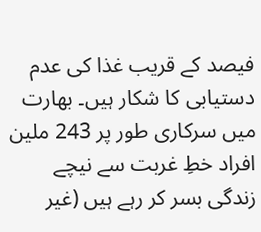فیصد کے قریب غذا کی عدم دستیابی کا شکار ہیں۔ بھارت میں سرکاری طور پر 243 ملین افراد خطِ غربت سے نیچے زندگی بسر کر رہے ہیں (غیر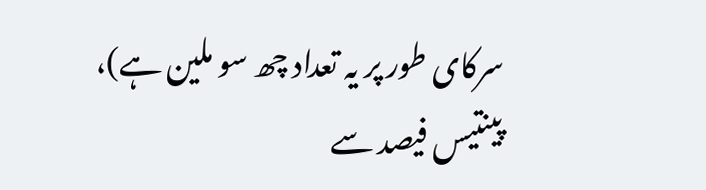سرکای طور پر یہ تعداد چھ سو ملین ہے)، پینتیس فیصد سے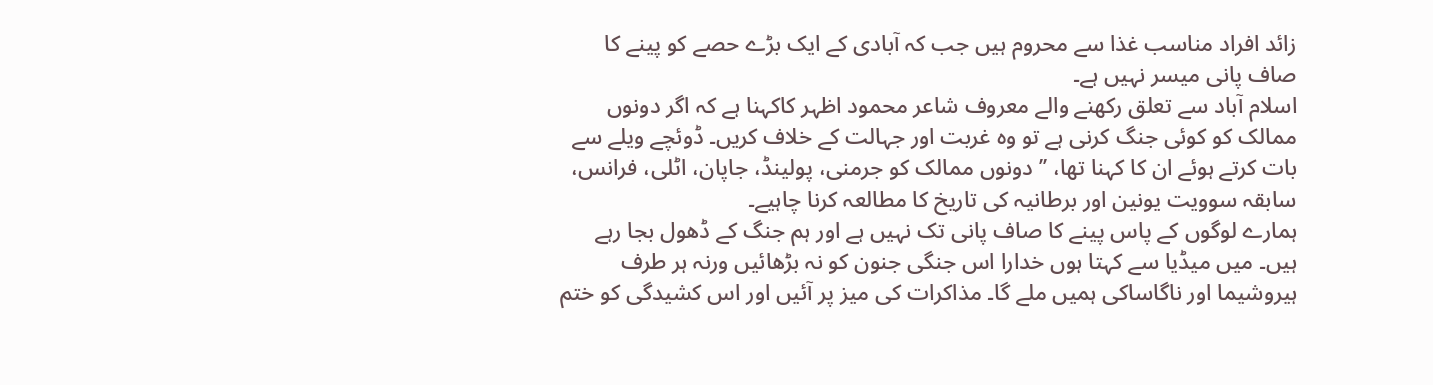زائد افراد مناسب غذا سے محروم ہیں جب کہ آبادی کے ایک بڑے حصے کو پینے کا صاف پانی میسر نہیں ہے۔
اسلام آباد سے تعلق رکھنے والے معروف شاعر محمود اظہر کاکہنا ہے کہ اگر دونوں ممالک کو کوئی جنگ کرنی ہے تو وہ غربت اور جہالت کے خلاف کریں۔ ڈوئچے ویلے سے بات کرتے ہوئے ان کا کہنا تھا، ’’دونوں ممالک کو جرمنی، پولینڈ، جاپان، اٹلی، فرانس، سابقہ سوویت یونین اور برطانیہ کی تاریخ کا مطالعہ کرنا چاہیے۔
ہمارے لوگوں کے پاس پینے کا صاف پانی تک نہیں ہے اور ہم جنگ کے ڈھول بجا رہے ہیں۔ میں میڈیا سے کہتا ہوں خدارا اس جنگی جنون کو نہ بڑھائیں ورنہ ہر طرف ہیروشیما اور ناگاساکی ہمیں ملے گا۔ مذاکرات کی میز پر آئیں اور اس کشیدگی کو ختم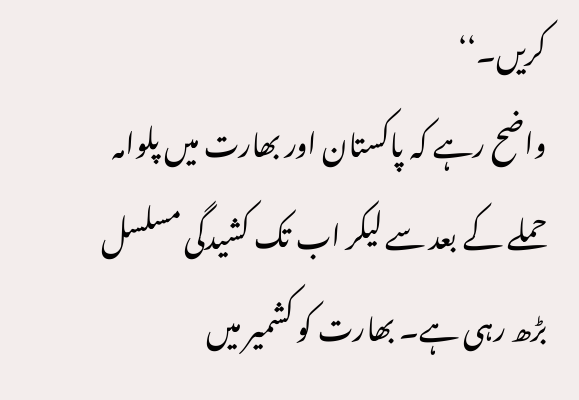کریں۔‘‘
واضح رہے کہ پاکستان اور بھارت میں پلوامہ حملے کے بعد سے لیکر اب تک کشیدگی مسلسل بڑھ رہی ہے۔ بھارت کو کشمیر میں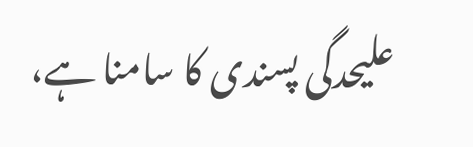علیحدگی پسندی کا سامنا ہے،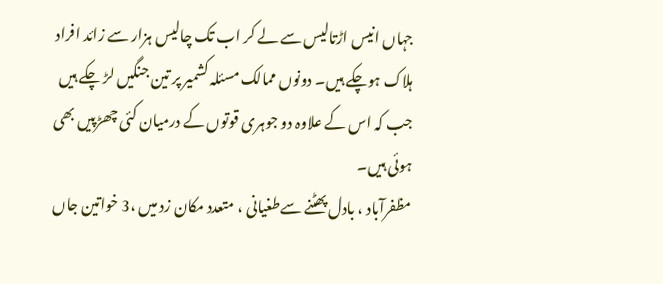جہاں انیس اڑتالیس سے لے کر اب تک چالیس ہزار سے زائد افراد ہلاک ہوچکے ہیں۔ دونوں ممالک مسئلہ کشمیر پر تین جنگیں لڑ چکے ہیں جب کہ اس کے علاوہ دو جوہری قوتوں کے درمیان کئی چھڑپیں بھی ہوئی ہیں۔
مظفرآباد ، بادل پھٹنے سےطغیانی ، متعدد مکان زد میں ،3 خواتین جاں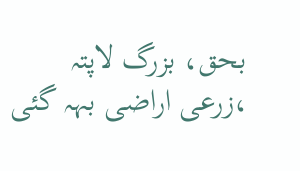بحق، بزرگ لاپتہ ،زرعی اراضی بہہ گئی